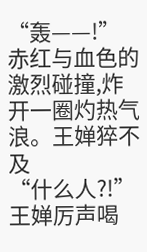“轰——!”
赤红与血色的激烈碰撞,炸开一圈灼热气浪。王婵猝不及
“什么人?!”王婵厉声喝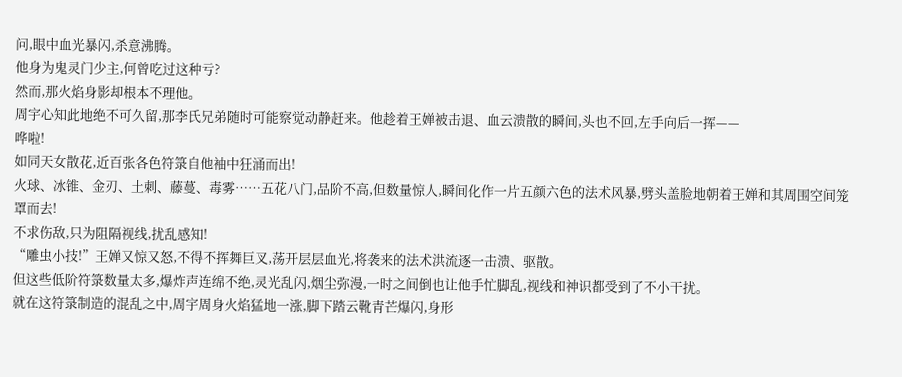问,眼中血光暴闪,杀意沸腾。
他身为鬼灵门少主,何曾吃过这种亏?
然而,那火焰身影却根本不理他。
周宇心知此地绝不可久留,那李氏兄弟随时可能察觉动静赶来。他趁着王婵被击退、血云溃散的瞬间,头也不回,左手向后一挥——
哗啦!
如同天女散花,近百张各色符箓自他袖中狂涌而出!
火球、冰锥、金刃、土刺、藤蔓、毒雾……五花八门,品阶不高,但数量惊人,瞬间化作一片五颜六色的法术风暴,劈头盖脸地朝着王婵和其周围空间笼罩而去!
不求伤敌,只为阻隔视线,扰乱感知!
“雕虫小技!”王婵又惊又怒,不得不挥舞巨叉,荡开层层血光,将袭来的法术洪流逐一击溃、驱散。
但这些低阶符箓数量太多,爆炸声连绵不绝,灵光乱闪,烟尘弥漫,一时之间倒也让他手忙脚乱,视线和神识都受到了不小干扰。
就在这符箓制造的混乱之中,周宇周身火焰猛地一涨,脚下踏云靴青芒爆闪,身形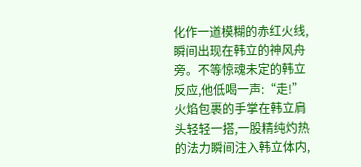化作一道模糊的赤红火线,瞬间出现在韩立的神风舟旁。不等惊魂未定的韩立反应,他低喝一声:“走!”
火焰包裹的手掌在韩立肩头轻轻一搭,一股精纯灼热的法力瞬间注入韩立体内,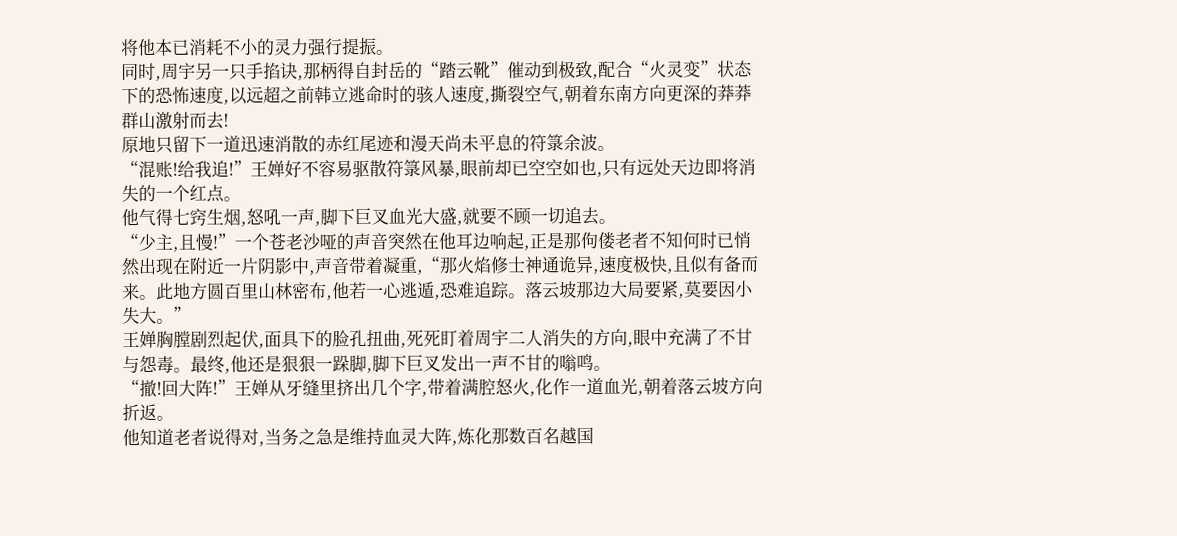将他本已消耗不小的灵力强行提振。
同时,周宇另一只手掐诀,那柄得自封岳的“踏云靴”催动到极致,配合“火灵变”状态下的恐怖速度,以远超之前韩立逃命时的骇人速度,撕裂空气,朝着东南方向更深的莽莽群山激射而去!
原地只留下一道迅速消散的赤红尾迹和漫天尚未平息的符箓余波。
“混账!给我追!”王婵好不容易驱散符箓风暴,眼前却已空空如也,只有远处天边即将消失的一个红点。
他气得七窍生烟,怒吼一声,脚下巨叉血光大盛,就要不顾一切追去。
“少主,且慢!”一个苍老沙哑的声音突然在他耳边响起,正是那佝偻老者不知何时已悄然出现在附近一片阴影中,声音带着凝重,“那火焰修士神通诡异,速度极快,且似有备而来。此地方圆百里山林密布,他若一心逃遁,恐难追踪。落云坡那边大局要紧,莫要因小失大。”
王婵胸膛剧烈起伏,面具下的脸孔扭曲,死死盯着周宇二人消失的方向,眼中充满了不甘与怨毒。最终,他还是狠狠一跺脚,脚下巨叉发出一声不甘的嗡鸣。
“撤!回大阵!”王婵从牙缝里挤出几个字,带着满腔怒火,化作一道血光,朝着落云坡方向折返。
他知道老者说得对,当务之急是维持血灵大阵,炼化那数百名越国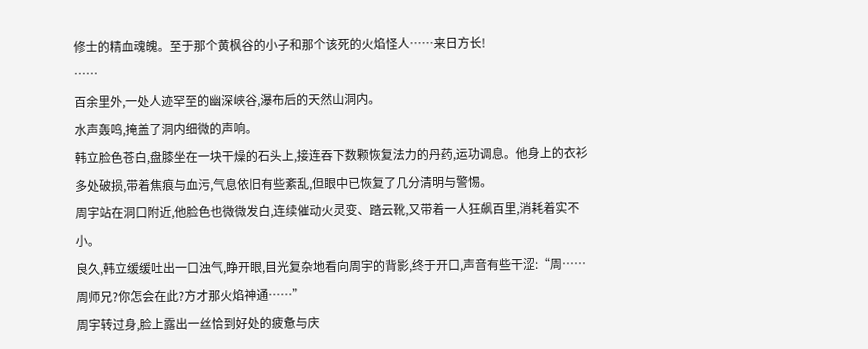修士的精血魂魄。至于那个黄枫谷的小子和那个该死的火焰怪人……来日方长!
……
百余里外,一处人迹罕至的幽深峡谷,瀑布后的天然山洞内。
水声轰鸣,掩盖了洞内细微的声响。
韩立脸色苍白,盘膝坐在一块干燥的石头上,接连吞下数颗恢复法力的丹药,运功调息。他身上的衣衫多处破损,带着焦痕与血污,气息依旧有些紊乱,但眼中已恢复了几分清明与警惕。
周宇站在洞口附近,他脸色也微微发白,连续催动火灵变、踏云靴,又带着一人狂飙百里,消耗着实不小。
良久,韩立缓缓吐出一口浊气,睁开眼,目光复杂地看向周宇的背影,终于开口,声音有些干涩:“周……周师兄?你怎会在此?方才那火焰神通……”
周宇转过身,脸上露出一丝恰到好处的疲惫与庆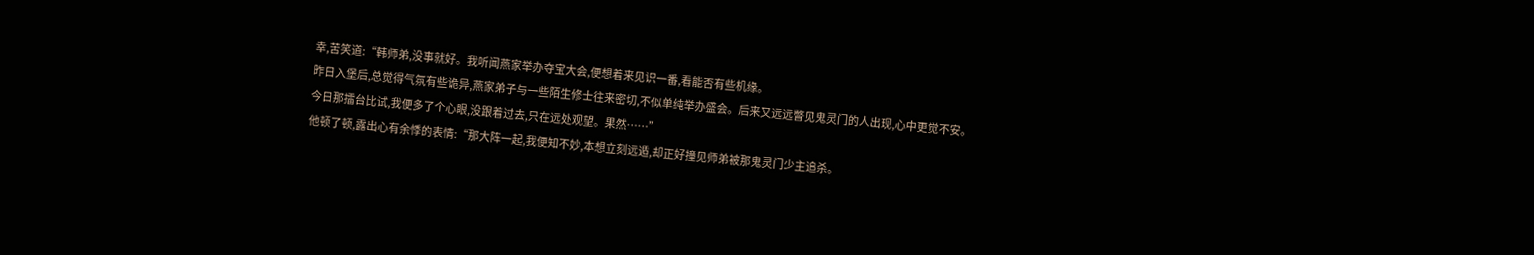幸,苦笑道:“韩师弟,没事就好。我听闻燕家举办夺宝大会,便想着来见识一番,看能否有些机缘。
昨日入堡后,总觉得气氛有些诡异,燕家弟子与一些陌生修士往来密切,不似单纯举办盛会。后来又远远瞥见鬼灵门的人出现,心中更觉不安。
今日那擂台比试,我便多了个心眼,没跟着过去,只在远处观望。果然……”
他顿了顿,露出心有余悸的表情:“那大阵一起,我便知不妙,本想立刻远遁,却正好撞见师弟被那鬼灵门少主追杀。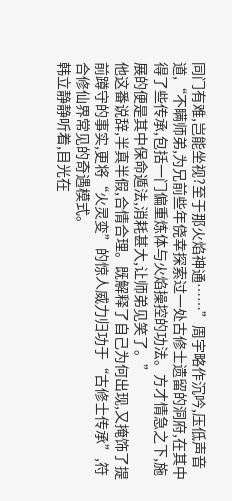同门有难,岂能坐视?至于那火焰神通……”周宇略作沉吟,压低声音道,“不瞒师弟,为兄前些年侥幸探索过一处古修士遗留的洞府,在其中得了些传承,包括一门偏重炼体与火焰操控的功法。方才情急之下,施展的便是其中保命遁法,消耗甚大,让师弟见笑了。”
他这番说辞,半真半假,合情合理。既解释了自己为何出现,又掩饰了提前蹲守的事实,更将“火灵变”的惊人威力归功于“古修士传承”,符合修仙界常见的奇遇模式。
韩立静静听着,目光在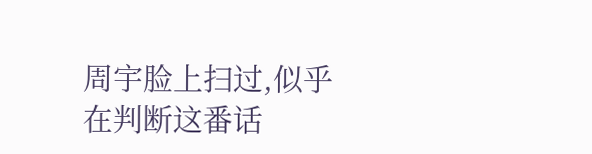周宇脸上扫过,似乎在判断这番话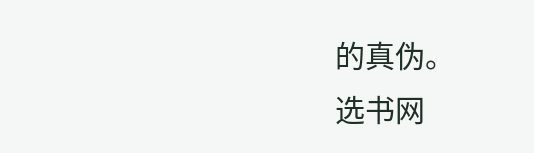的真伪。
选书网